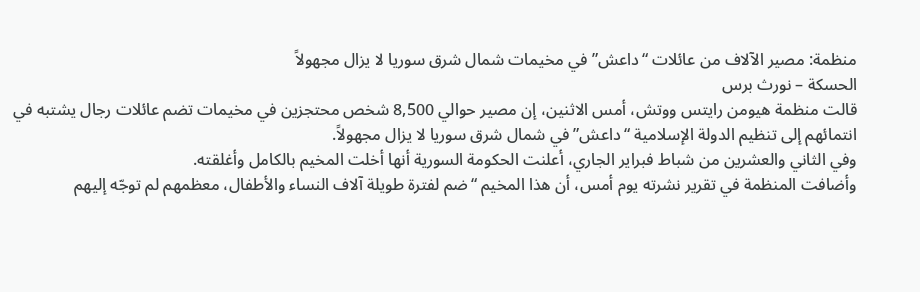منظمة: مصير الآلاف من عائلات “داعش” في مخيمات شمال شرق سوريا لا يزال مجهولاً
الحسكة – نورث برس
قالت منظمة هيومن رايتس ووتش، أمس الاثنين، إن مصير حوالي 8,500 شخص محتجزين في مخيمات تضم عائلات رجال يشتبه في انتمائهم إلى تنظيم الدولة الإسلامية “داعش” في شمال شرق سوريا لا يزال مجهولاً.
وفي الثاني والعشرين من شباط فبراير الجاري، أعلنت الحكومة السورية أنها أخلت المخيم بالكامل وأغلقته.
وأضافت المنظمة في تقرير نشرته يوم أمس، أن هذا المخيم “ضم لفترة طويلة آلاف النساء والأطفال، معظمهم لم توجّه إليهم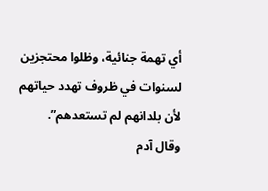أي تهمة جنائية، وظلوا محتجزين لسنوات في ظروف تهدد حياتهم لأن بلدانهم لم تستعدهم”.
وقال آدم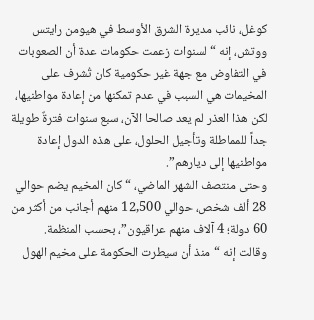كوغل، نائب مديرة الشرق الأوسط في هيومن رايتس ووتش، إنه “لسنوات زعمت حكومات عدة أن الصعوبات في التفاوض مع جهة غير حكومية كان تُشرف على المخيمات هي السبب في عدم تمكنها من إعادة مواطنيها، لكن هذا العذر لم يعد صالحا الآن، سبع سنوات فترةٌ طويلة جداً للمماطلة وتأجيل الحلول، على هذه الدول إعادة مواطنيها إلى ديارهم”.
وحتى منتصف الشهر الماضي، “كان المخيم يضم حوالي 28 ألف شخص، حوالي 12,500 منهم أجانب من أكثر من 60 دولة؛ 4 آلاف منهم عراقيون”، بحسب المنظمة.
وقالت إنه “منذ أن سيطرت الحكومة على مخيم الهول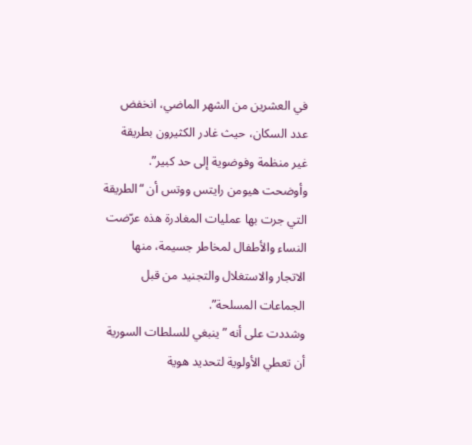في العشرين من الشهر الماضي، انخفض عدد السكان، حيث غادر الكثيرون بطريقة غير منظمة وفوضوية إلى حد كبير”.
وأوضحت هيومن رايتس ووتس أن “الطريقة التي جرت بها عمليات المغادرة هذه عرّضت النساء والأطفال لمخاطر جسيمة، منها الاتجار والاستغلال والتجنيد من قبل الجماعات المسلحة”.
وشددت على أنه ” ينبغي للسلطات السورية أن تعطي الأولوية لتحديد هوية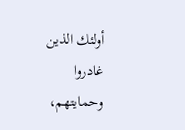أولئك الذين غادروا وحمايتهم،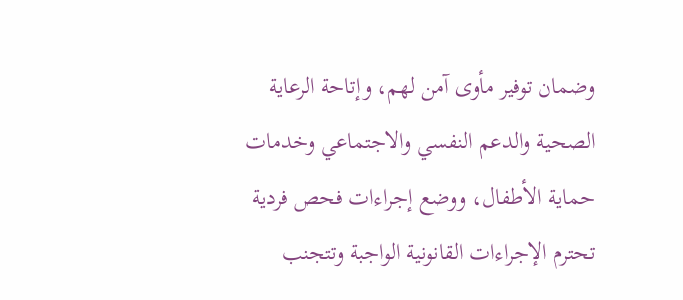وضمان توفير مأوى آمن لهم، وإتاحة الرعاية الصحية والدعم النفسي والاجتماعي وخدمات حماية الأطفال، ووضع إجراءات فحص فردية تحترم الإجراءات القانونية الواجبة وتتجنب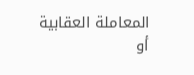المعاملة العقابية أو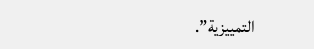التمييزية”.